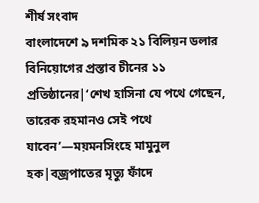শীর্ষ সংবাদ
বাংলাদেশে ৯ দশমিক ২১ বিলিয়ন ডলার বিনিয়োগের প্রস্তাব চীনের ১১ প্রতিষ্ঠানের|‘শেখ হাসিনা যে পথে গেছেন, তারেক রহমানও সেই পথে যাবেন’—ময়মনসিংহে মামুনুল হক|বজ্রপাতের মৃত্যু ফাঁদে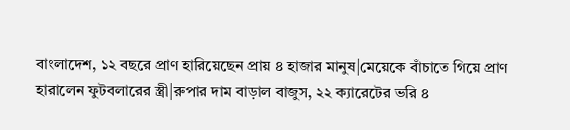বাংলাদেশ, ১২ বছরে প্রাণ হারিয়েছেন প্রায় ৪ হাজার মানুষ|মেয়েকে বাঁচাতে গিয়ে প্রাণ হারালেন ফুটবলারের স্ত্রী|রুপার দাম বাড়াল বাজুস, ২২ ক্যারেটের ভরি ৪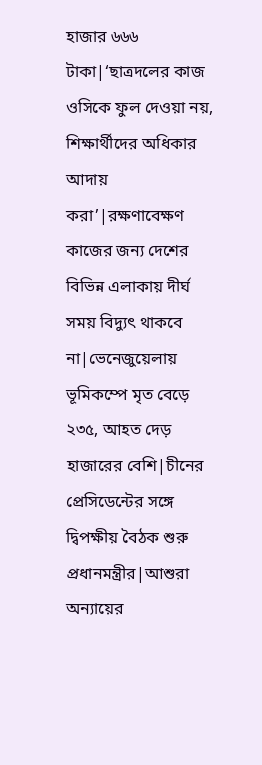হাজার ৬৬৬ টাকা|‘ছাত্রদলের কাজ ওসিকে ফুল দেওয়া নয়, শিক্ষার্থীদের অধিকার আদায় করা’|রক্ষণাবেক্ষণ কাজের জন্য দেশের বিভিন্ন এলাকায় দীর্ঘ সময় বিদ্যুৎ থাকবে না|ভেনেজুয়েলায় ভূমিকম্পে মৃত বেড়ে ২৩৫, আহত দেড় হাজারের বেশি|চীনের প্রেসিডেন্টের সঙ্গে দ্বিপক্ষীয় বৈঠক শুরু প্রধানমন্ত্রীর|আশুরা অন্যায়ের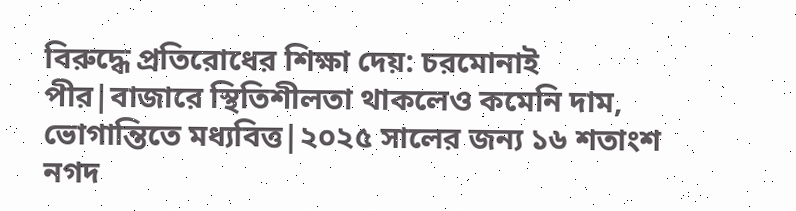বিরুদ্ধে প্রতিরোধের শিক্ষা দেয়: চরমোনাই পীর|বাজারে স্থিতিশীলতা থাকলেও কমেনি দাম, ভোগান্তিতে মধ্যবিত্ত|২০২৫ সালের জন্য ১৬ শতাংশ নগদ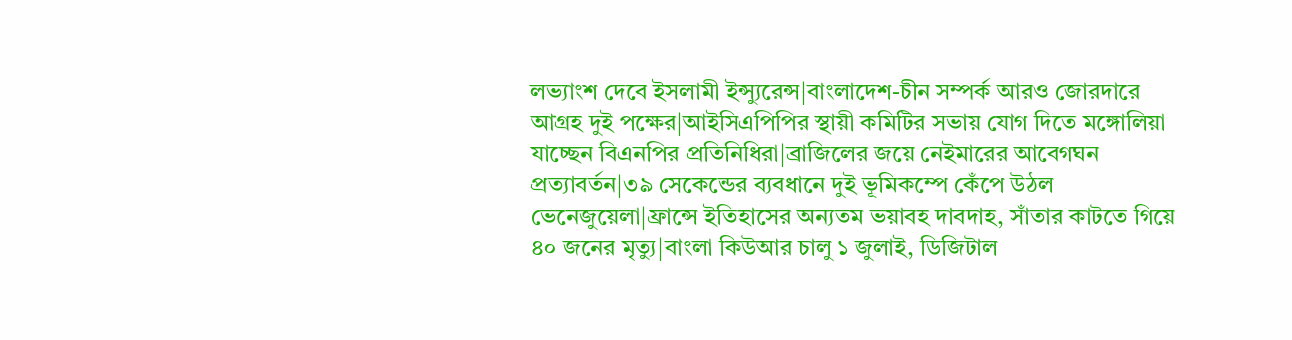লভ্যাংশ দেবে ইসলামী ইন্স্যুরেন্স|বাংলাদেশ-চীন সম্পর্ক আরও জোরদারে আগ্রহ দুই পক্ষের|আইসিএপিপির স্থায়ী কমিটির সভায় যোগ দিতে মঙ্গোলিয়া যাচ্ছেন বিএনপির প্রতিনিধিরা|ব্রাজিলের জয়ে নেইমারের আবেগঘন প্রত্যাবর্তন|৩৯ সেকেন্ডের ব্যবধানে দুই ভূমিকম্পে কেঁপে উঠল ভেনেজুয়েলা|ফ্রান্সে ইতিহাসের অন্যতম ভয়াবহ দাবদাহ, সাঁতার কাটতে গিয়ে ৪০ জনের মৃত্যু|বাংলা কিউআর চালু ১ জুলাই, ডিজিটাল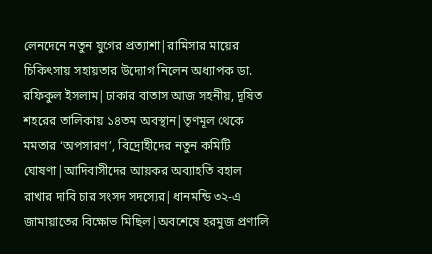লেনদেনে নতুন যুগের প্রত্যাশা|রামিসার মায়ের চিকিৎসায় সহায়তার উদ্যোগ নিলেন অধ্যাপক ডা. রফিকুল ইসলাম|ঢাকার বাতাস আজ সহনীয়, দূষিত শহরের তালিকায় ১৪তম অবস্থান|তৃণমূল থেকে মমতার ‘অপসারণ’, বিদ্রোহীদের নতুন কমিটি ঘোষণা|আদিবাসীদের আয়কর অব্যাহতি বহাল রাখার দাবি চার সংসদ সদস্যের|ধানমন্ডি ৩২-এ জামায়াতের বিক্ষোভ মিছিল|অবশেষে হরমুজ প্রণালি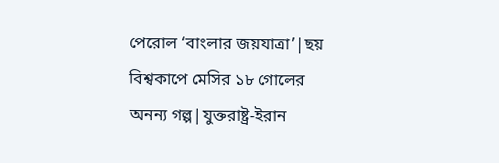পেরোল ‘বাংলার জয়যাত্রা’|ছয় বিশ্বকাপে মেসির ১৮ গোলের অনন্য গল্প|যুক্তরাষ্ট্র-ইরান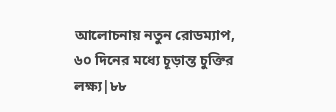আলোচনায় নতুন রোডম্যাপ, ৬০ দিনের মধ্যে চূড়ান্ত চুক্তির লক্ষ্য|৮৮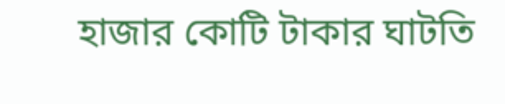হাজার কোটি টাকার ঘাটতি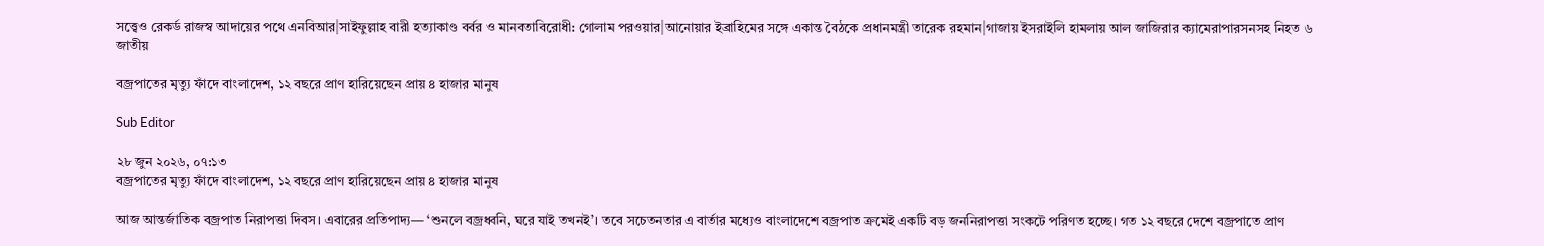সত্ত্বেও রেকর্ড রাজস্ব আদায়ের পথে এনবিআর|সাইফুল্লাহ বারী হত্যাকাণ্ড বর্বর ও মানবতাবিরোধী: গোলাম পরওয়ার|আনোয়ার ইব্রাহিমের সঙ্গে একান্ত বৈঠকে প্রধানমন্ত্রী তারেক রহমান|গাজায় ইসরাইলি হামলায় আল জাজিরার ক্যামেরাপারসনসহ নিহত ৬
জাতীয়

বজ্রপাতের মৃত্যু ফাঁদে বাংলাদেশ, ১২ বছরে প্রাণ হারিয়েছেন প্রায় ৪ হাজার মানুষ

Sub Editor

২৮ জুন ২০২৬, ০৭:১৩
বজ্রপাতের মৃত্যু ফাঁদে বাংলাদেশ, ১২ বছরে প্রাণ হারিয়েছেন প্রায় ৪ হাজার মানুষ

আজ আন্তর্জাতিক বজ্রপাত নিরাপত্তা দিবস। এবারের প্রতিপাদ্য— ‘শুনলে বজ্রধ্বনি, ঘরে যাই তখনই’। তবে সচেতনতার এ বার্তার মধ্যেও বাংলাদেশে বজ্রপাত ক্রমেই একটি বড় জননিরাপত্তা সংকটে পরিণত হচ্ছে। গত ১২ বছরে দেশে বজ্রপাতে প্রাণ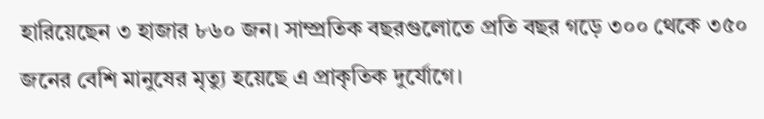হারিয়েছেন ৩ হাজার ৮৬০ জন। সাম্প্রতিক বছরগুলোতে প্রতি বছর গড়ে ৩০০ থেকে ৩৫০ জনের বেশি মানুষের মৃত্যু হয়েছে এ প্রাকৃতিক দুর্যোগে।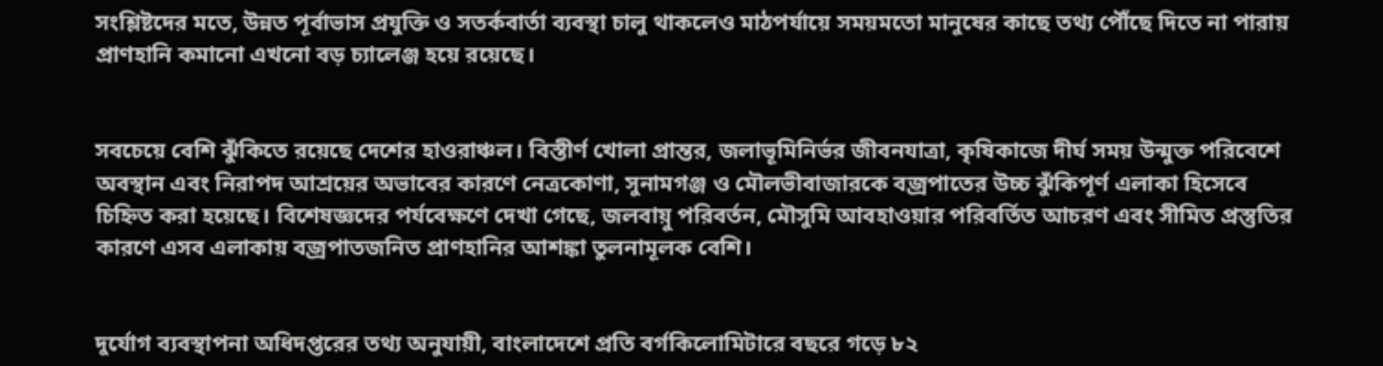সংশ্লিষ্টদের মতে, উন্নত পূর্বাভাস প্রযুক্তি ও সতর্কবার্তা ব্যবস্থা চালু থাকলেও মাঠপর্যায়ে সময়মতো মানুষের কাছে তথ্য পৌঁছে দিতে না পারায় প্রাণহানি কমানো এখনো বড় চ্যালেঞ্জ হয়ে রয়েছে।


সবচেয়ে বেশি ঝুঁকিতে রয়েছে দেশের হাওরাঞ্চল। বিস্তীর্ণ খোলা প্রান্তর, জলাভূমিনির্ভর জীবনযাত্রা, কৃষিকাজে দীর্ঘ সময় উন্মুক্ত পরিবেশে অবস্থান এবং নিরাপদ আশ্রয়ের অভাবের কারণে নেত্রকোণা, সুনামগঞ্জ ও মৌলভীবাজারকে বজ্রপাতের উচ্চ ঝুঁকিপূর্ণ এলাকা হিসেবে চিহ্নিত করা হয়েছে। বিশেষজ্ঞদের পর্যবেক্ষণে দেখা গেছে, জলবায়ু পরিবর্তন, মৌসুমি আবহাওয়ার পরিবর্তিত আচরণ এবং সীমিত প্রস্তুতির কারণে এসব এলাকায় বজ্রপাতজনিত প্রাণহানির আশঙ্কা তুলনামূলক বেশি।


দুর্যোগ ব্যবস্থাপনা অধিদপ্তরের তথ্য অনুযায়ী, বাংলাদেশে প্রতি বর্গকিলোমিটারে বছরে গড়ে ৮২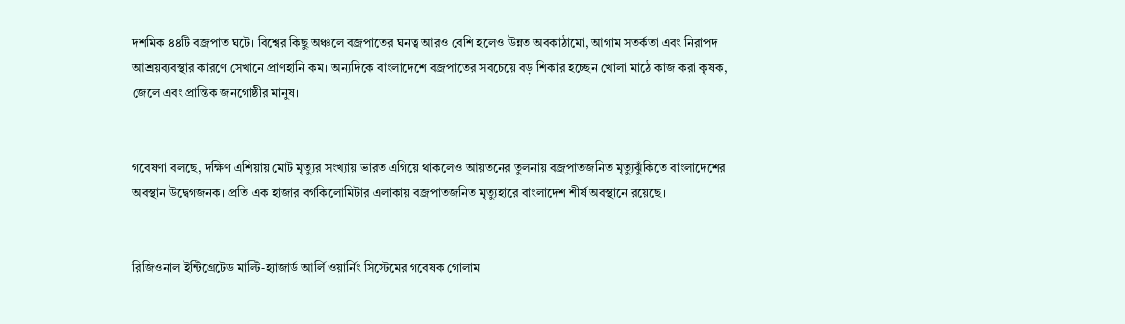দশমিক ৪৪টি বজ্রপাত ঘটে। বিশ্বের কিছু অঞ্চলে বজ্রপাতের ঘনত্ব আরও বেশি হলেও উন্নত অবকাঠামো, আগাম সতর্কতা এবং নিরাপদ আশ্রয়ব্যবস্থার কারণে সেখানে প্রাণহানি কম। অন্যদিকে বাংলাদেশে বজ্রপাতের সবচেয়ে বড় শিকার হচ্ছেন খোলা মাঠে কাজ করা কৃষক, জেলে এবং প্রান্তিক জনগোষ্ঠীর মানুষ।


গবেষণা বলছে, দক্ষিণ এশিয়ায় মোট মৃত্যুর সংখ্যায় ভারত এগিয়ে থাকলেও আয়তনের তুলনায় বজ্রপাতজনিত মৃত্যুঝুঁকিতে বাংলাদেশের অবস্থান উদ্বেগজনক। প্রতি এক হাজার বর্গকিলোমিটার এলাকায় বজ্রপাতজনিত মৃত্যুহারে বাংলাদেশ শীর্ষ অবস্থানে রয়েছে।


রিজিওনাল ইন্টিগ্রেটেড মাল্টি-হ্যাজার্ড আর্লি ওয়ার্নিং সিস্টেমের গবেষক গোলাম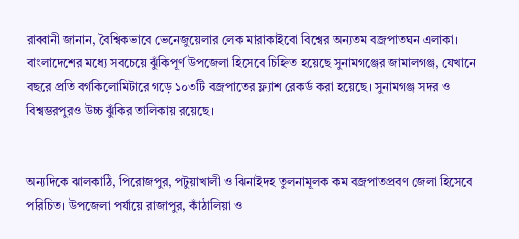রাব্বানী জানান, বৈশ্বিকভাবে ভেনেজুয়েলার লেক মারাকাইবো বিশ্বের অন্যতম বজ্রপাতঘন এলাকা। বাংলাদেশের মধ্যে সবচেয়ে ঝুঁকিপূর্ণ উপজেলা হিসেবে চিহ্নিত হয়েছে সুনামগঞ্জের জামালগঞ্জ, যেখানে বছরে প্রতি বর্গকিলোমিটারে গড়ে ১০৩টি বজ্রপাতের ফ্ল্যাশ রেকর্ড করা হয়েছে। সুনামগঞ্জ সদর ও বিশ্বম্ভরপুরও উচ্চ ঝুঁকির তালিকায় রয়েছে।


অন্যদিকে ঝালকাঠি, পিরোজপুর, পটুয়াখালী ও ঝিনাইদহ তুলনামূলক কম বজ্রপাতপ্রবণ জেলা হিসেবে পরিচিত। উপজেলা পর্যায়ে রাজাপুর, কাঁঠালিয়া ও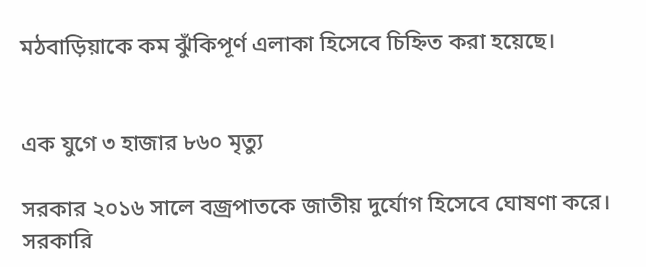মঠবাড়িয়াকে কম ঝুঁকিপূর্ণ এলাকা হিসেবে চিহ্নিত করা হয়েছে।


এক যুগে ৩ হাজার ৮৬০ মৃত্যু

সরকার ২০১৬ সালে বজ্রপাতকে জাতীয় দুর্যোগ হিসেবে ঘোষণা করে। সরকারি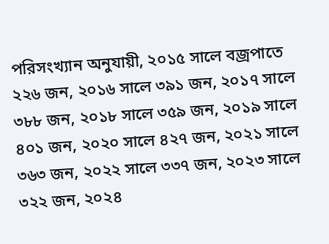পরিসংখ্যান অনুযায়ী, ২০১৫ সালে বজ্রপাতে ২২৬ জন, ২০১৬ সালে ৩৯১ জন, ২০১৭ সালে ৩৮৮ জন, ২০১৮ সালে ৩৫৯ জন, ২০১৯ সালে ৪০১ জন, ২০২০ সালে ৪২৭ জন, ২০২১ সালে ৩৬৩ জন, ২০২২ সালে ৩৩৭ জন, ২০২৩ সালে ৩২২ জন, ২০২৪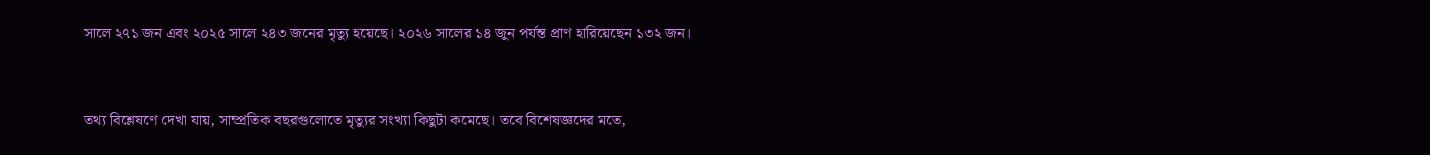সালে ২৭১ জন এবং ২০২৫ সালে ২৪৩ জনের মৃত্যু হয়েছে। ২০২৬ সালের ১৪ জুন পর্যন্ত প্রাণ হারিয়েছেন ১৩২ জন।


তথ্য বিশ্লেষণে দেখা যায়, সাম্প্রতিক বছরগুলোতে মৃত্যুর সংখ্যা কিছুটা কমেছে। তবে বিশেষজ্ঞদের মতে,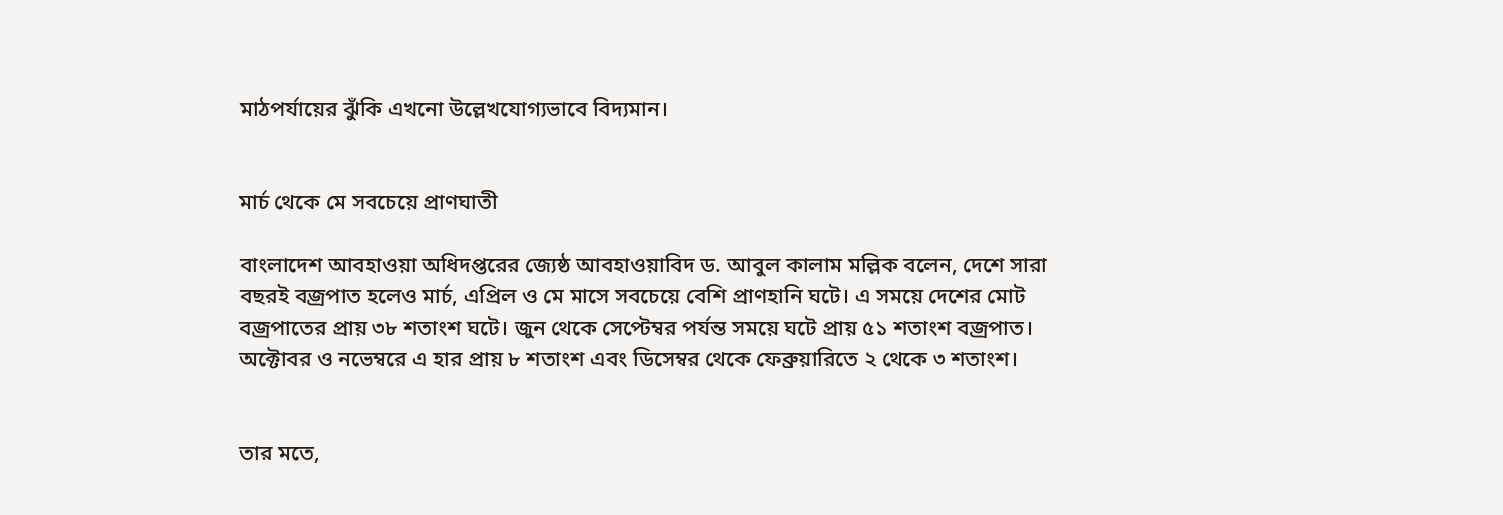মাঠপর্যায়ের ঝুঁকি এখনো উল্লেখযোগ্যভাবে বিদ্যমান।


মার্চ থেকে মে সবচেয়ে প্রাণঘাতী

বাংলাদেশ আবহাওয়া অধিদপ্তরের জ্যেষ্ঠ আবহাওয়াবিদ ড. আবুল কালাম মল্লিক বলেন, দেশে সারা বছরই বজ্রপাত হলেও মার্চ, এপ্রিল ও মে মাসে সবচেয়ে বেশি প্রাণহানি ঘটে। এ সময়ে দেশের মোট বজ্রপাতের প্রায় ৩৮ শতাংশ ঘটে। জুন থেকে সেপ্টেম্বর পর্যন্ত সময়ে ঘটে প্রায় ৫১ শতাংশ বজ্রপাত। অক্টোবর ও নভেম্বরে এ হার প্রায় ৮ শতাংশ এবং ডিসেম্বর থেকে ফেব্রুয়ারিতে ২ থেকে ৩ শতাংশ।


তার মতে,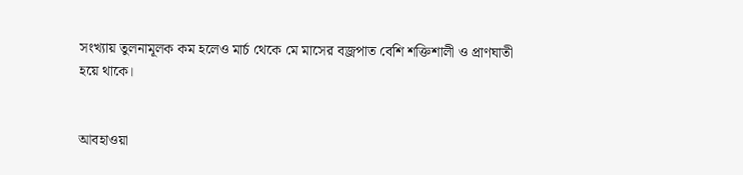সংখ্যায় তুলনামূলক কম হলেও মার্চ থেকে মে মাসের বজ্রপাত বেশি শক্তিশালী ও প্রাণঘাতী হয়ে থাকে।


আবহাওয়া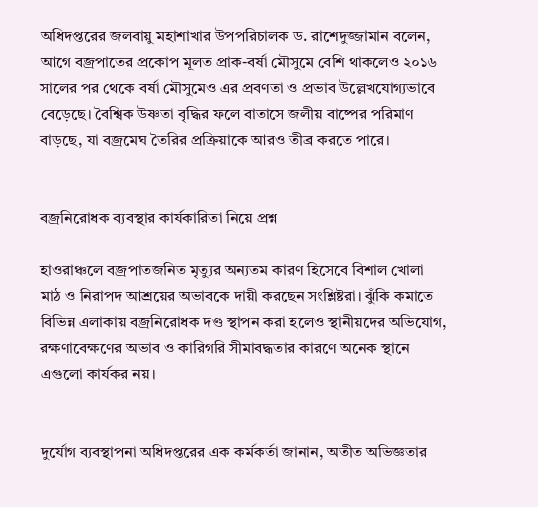অধিদপ্তরের জলবায়ু মহাশাখার উপপরিচালক ড. রাশেদুজ্জামান বলেন, আগে বজ্রপাতের প্রকোপ মূলত প্রাক-বর্ষা মৌসুমে বেশি থাকলেও ২০১৬ সালের পর থেকে বর্ষা মৌসুমেও এর প্রবণতা ও প্রভাব উল্লেখযোগ্যভাবে বেড়েছে। বৈশ্বিক উষ্ণতা বৃদ্ধির ফলে বাতাসে জলীয় বাষ্পের পরিমাণ বাড়ছে, যা বজ্রমেঘ তৈরির প্রক্রিয়াকে আরও তীব্র করতে পারে।


বজ্রনিরোধক ব্যবস্থার কার্যকারিতা নিয়ে প্রশ্ন

হাওরাঞ্চলে বজ্রপাতজনিত মৃত্যুর অন্যতম কারণ হিসেবে বিশাল খোলা মাঠ ও নিরাপদ আশ্রয়ের অভাবকে দায়ী করছেন সংশ্লিষ্টরা। ঝুঁকি কমাতে বিভিন্ন এলাকায় বজ্রনিরোধক দণ্ড স্থাপন করা হলেও স্থানীয়দের অভিযোগ, রক্ষণাবেক্ষণের অভাব ও কারিগরি সীমাবদ্ধতার কারণে অনেক স্থানে এগুলো কার্যকর নয়।


দুর্যোগ ব্যবস্থাপনা অধিদপ্তরের এক কর্মকর্তা জানান, অতীত অভিজ্ঞতার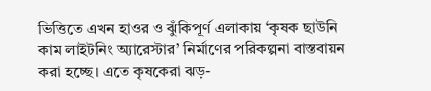ভিত্তিতে এখন হাওর ও ঝুঁকিপূর্ণ এলাকায় ‘কৃষক ছাউনি কাম লাইটনিং অ্যারেস্টার’ নির্মাণের পরিকল্পনা বাস্তবায়ন করা হচ্ছে। এতে কৃষকেরা ঝড়-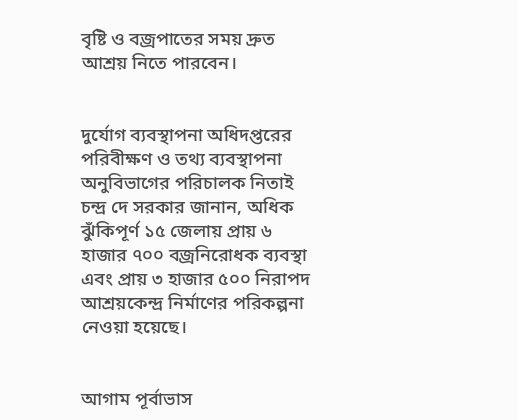বৃষ্টি ও বজ্রপাতের সময় দ্রুত আশ্রয় নিতে পারবেন।


দুর্যোগ ব্যবস্থাপনা অধিদপ্তরের পরিবীক্ষণ ও তথ্য ব্যবস্থাপনা অনুবিভাগের পরিচালক নিতাই চন্দ্র দে সরকার জানান, অধিক ঝুঁকিপূর্ণ ১৫ জেলায় প্রায় ৬ হাজার ৭০০ বজ্রনিরোধক ব্যবস্থা এবং প্রায় ৩ হাজার ৫০০ নিরাপদ আশ্রয়কেন্দ্র নির্মাণের পরিকল্পনা নেওয়া হয়েছে।


আগাম পূর্বাভাস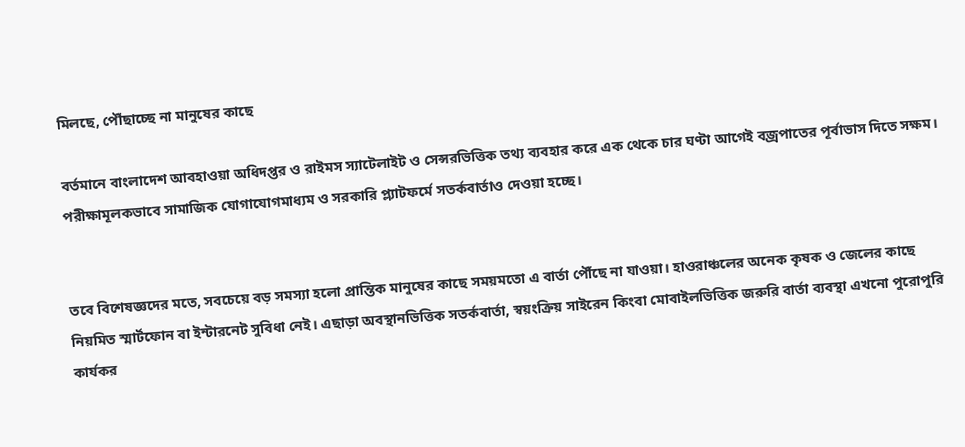মিলছে, পৌঁছাচ্ছে না মানুষের কাছে

বর্তমানে বাংলাদেশ আবহাওয়া অধিদপ্তর ও রাইমস স্যাটেলাইট ও সেন্সরভিত্তিক তথ্য ব্যবহার করে এক থেকে চার ঘণ্টা আগেই বজ্রপাতের পূর্বাভাস দিতে সক্ষম। পরীক্ষামূলকভাবে সামাজিক যোগাযোগমাধ্যম ও সরকারি প্ল্যাটফর্মে সতর্কবার্তাও দেওয়া হচ্ছে।


তবে বিশেষজ্ঞদের মতে, সবচেয়ে বড় সমস্যা হলো প্রান্তিক মানুষের কাছে সময়মতো এ বার্তা পৌঁছে না যাওয়া। হাওরাঞ্চলের অনেক কৃষক ও জেলের কাছে নিয়মিত স্মার্টফোন বা ইন্টারনেট সুবিধা নেই। এছাড়া অবস্থানভিত্তিক সতর্কবার্তা, স্বয়ংক্রিয় সাইরেন কিংবা মোবাইলভিত্তিক জরুরি বার্তা ব্যবস্থা এখনো পুরোপুরি কার্যকর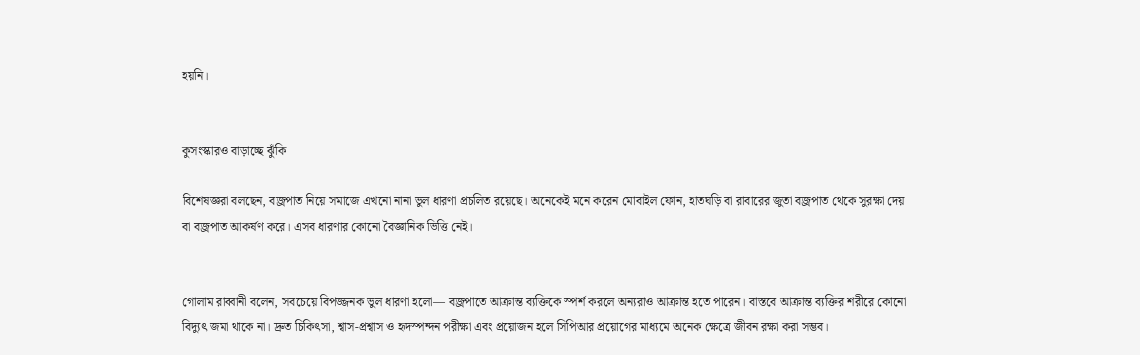হয়নি।


কুসংস্কারও বাড়াচ্ছে ঝুঁকি

বিশেষজ্ঞরা বলছেন, বজ্রপাত নিয়ে সমাজে এখনো নানা ভুল ধারণা প্রচলিত রয়েছে। অনেকেই মনে করেন মোবাইল ফোন, হাতঘড়ি বা রাবারের জুতা বজ্রপাত থেকে সুরক্ষা দেয় বা বজ্রপাত আকর্ষণ করে। এসব ধারণার কোনো বৈজ্ঞানিক ভিত্তি নেই।


গোলাম রাব্বানী বলেন, সবচেয়ে বিপজ্জনক ভুল ধারণা হলো— বজ্রপাতে আক্রান্ত ব্যক্তিকে স্পর্শ করলে অন্যরাও আক্রান্ত হতে পারেন। বাস্তবে আক্রান্ত ব্যক্তির শরীরে কোনো বিদ্যুৎ জমা থাকে না। দ্রুত চিকিৎসা, শ্বাস-প্রশ্বাস ও হৃদস্পন্দন পরীক্ষা এবং প্রয়োজন হলে সিপিআর প্রয়োগের মাধ্যমে অনেক ক্ষেত্রে জীবন রক্ষা করা সম্ভব।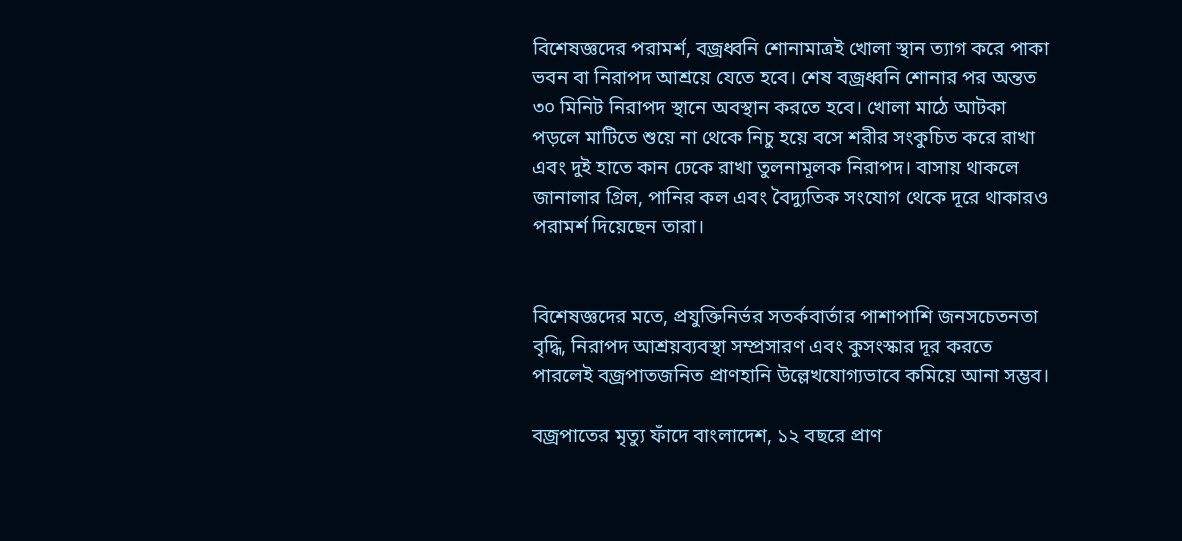বিশেষজ্ঞদের পরামর্শ, বজ্রধ্বনি শোনামাত্রই খোলা স্থান ত্যাগ করে পাকা ভবন বা নিরাপদ আশ্রয়ে যেতে হবে। শেষ বজ্রধ্বনি শোনার পর অন্তত ৩০ মিনিট নিরাপদ স্থানে অবস্থান করতে হবে। খোলা মাঠে আটকা পড়লে মাটিতে শুয়ে না থেকে নিচু হয়ে বসে শরীর সংকুচিত করে রাখা এবং দুই হাতে কান ঢেকে রাখা তুলনামূলক নিরাপদ। বাসায় থাকলে জানালার গ্রিল, পানির কল এবং বৈদ্যুতিক সংযোগ থেকে দূরে থাকারও পরামর্শ দিয়েছেন তারা।


বিশেষজ্ঞদের মতে, প্রযুক্তিনির্ভর সতর্কবার্তার পাশাপাশি জনসচেতনতা বৃদ্ধি, নিরাপদ আশ্রয়ব্যবস্থা সম্প্রসারণ এবং কুসংস্কার দূর করতে পারলেই বজ্রপাতজনিত প্রাণহানি উল্লেখযোগ্যভাবে কমিয়ে আনা সম্ভব।

বজ্রপাতের মৃত্যু ফাঁদে বাংলাদেশ, ১২ বছরে প্রাণ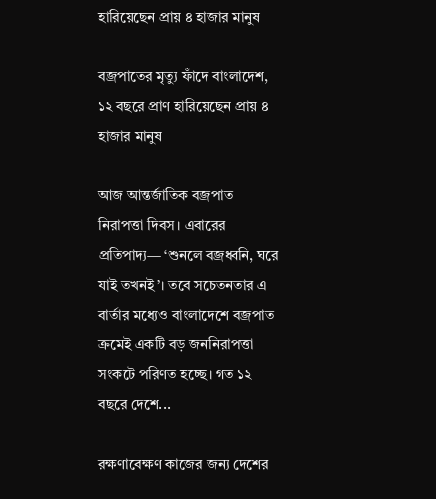হারিয়েছেন প্রায় ৪ হাজার মানুষ

বজ্রপাতের মৃত্যু ফাঁদে বাংলাদেশ, ১২ বছরে প্রাণ হারিয়েছেন প্রায় ৪ হাজার মানুষ

আজ আন্তর্জাতিক বজ্রপাত নিরাপত্তা দিবস। এবারের প্রতিপাদ্য— ‘শুনলে বজ্রধ্বনি, ঘরে যাই তখনই’। তবে সচেতনতার এ বার্তার মধ্যেও বাংলাদেশে বজ্রপাত ক্রমেই একটি বড় জননিরাপত্তা সংকটে পরিণত হচ্ছে। গত ১২ বছরে দেশে...

রক্ষণাবেক্ষণ কাজের জন্য দেশের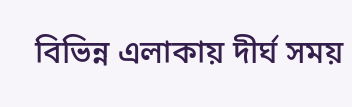বিভিন্ন এলাকায় দীর্ঘ সময়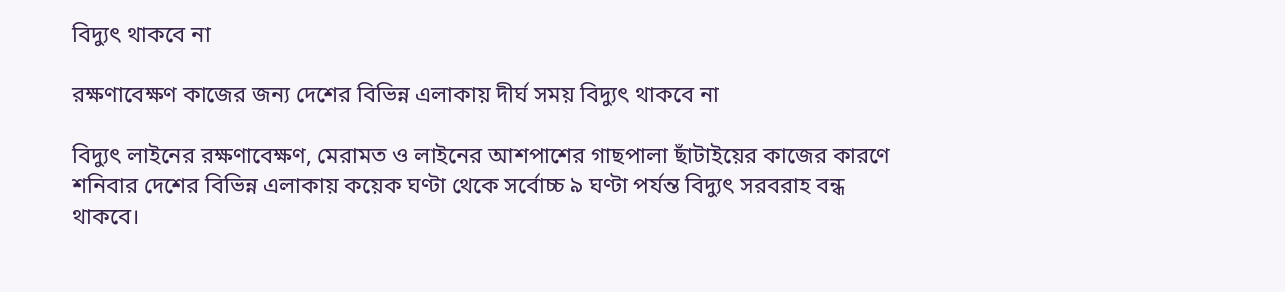বিদ্যুৎ থাকবে না

রক্ষণাবেক্ষণ কাজের জন্য দেশের বিভিন্ন এলাকায় দীর্ঘ সময় বিদ্যুৎ থাকবে না

বিদ্যুৎ লাইনের রক্ষণাবেক্ষণ, মেরামত ও লাইনের আশপাশের গাছপালা ছাঁটাইয়ের কাজের কারণে শনিবার দেশের বিভিন্ন এলাকায় কয়েক ঘণ্টা থেকে সর্বোচ্চ ৯ ঘণ্টা পর্যন্ত বিদ্যুৎ সরবরাহ বন্ধ থাকবে।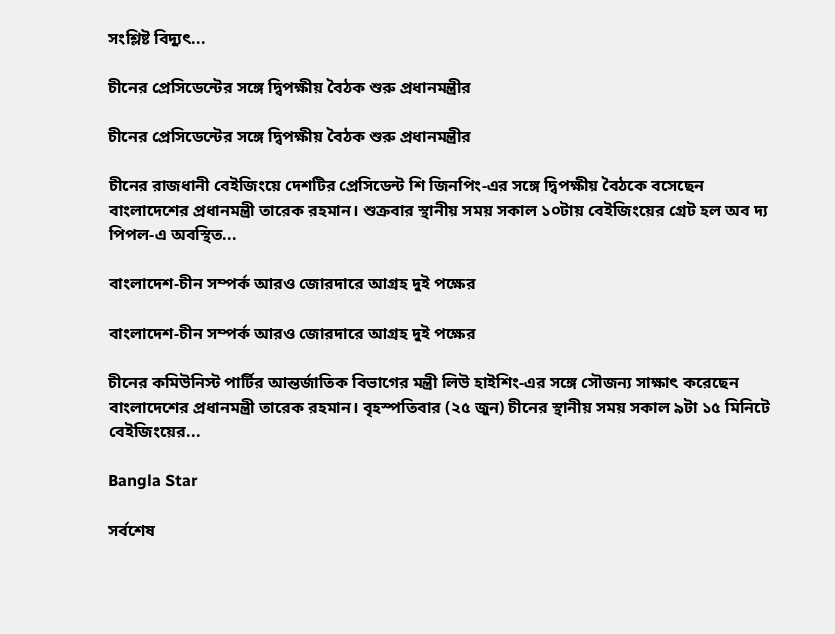সংশ্লিষ্ট বিদ্যুৎ...

চীনের প্রেসিডেন্টের সঙ্গে দ্বিপক্ষীয় বৈঠক শুরু প্রধানমন্ত্রীর

চীনের প্রেসিডেন্টের সঙ্গে দ্বিপক্ষীয় বৈঠক শুরু প্রধানমন্ত্রীর

চীনের রাজধানী বেইজিংয়ে দেশটির প্রেসিডেন্ট শি জিনপিং-এর সঙ্গে দ্বিপক্ষীয় বৈঠকে বসেছেন বাংলাদেশের প্রধানমন্ত্রী তারেক রহমান। শুক্রবার স্থানীয় সময় সকাল ১০টায় বেইজিংয়ের গ্রেট হল অব দ্য পিপল-এ অবস্থিত...

বাংলাদেশ-চীন সম্পর্ক আরও জোরদারে আগ্রহ দুই পক্ষের

বাংলাদেশ-চীন সম্পর্ক আরও জোরদারে আগ্রহ দুই পক্ষের

চীনের কমিউনিস্ট পার্টির আন্তর্জাতিক বিভাগের মন্ত্রী লিউ হাইশিং-এর সঙ্গে সৌজন্য সাক্ষাৎ করেছেন বাংলাদেশের প্রধানমন্ত্রী তারেক রহমান। বৃহস্পতিবার (২৫ জুন) চীনের স্থানীয় সময় সকাল ৯টা ১৫ মিনিটে বেইজিংয়ের...

Bangla Star

সর্বশেষ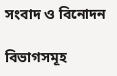সংবাদ ও বিনোদন

বিভাগসমূহ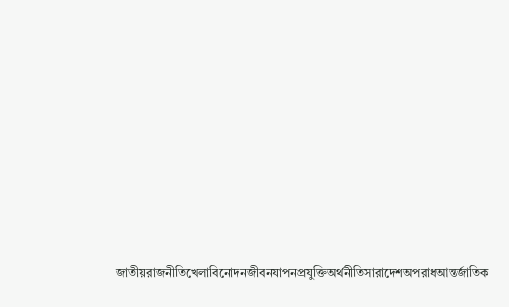জাতীয়রাজনীতিখেলাবিনোদনজীবনযাপনপ্রযুক্তিঅর্থনীতিসারাদেশঅপরাধআন্তর্জাতিক